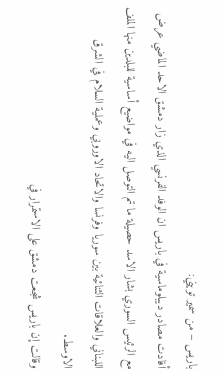باريس – من سمير تويني:
أفادت مصادر ديبلوماسية في باريس ان الوفد الفرنسي الذي زار دمشق الاحد الماضي عرض مع الرئيس السوري بشار الاسد حصيلة ما تم التوصل اليه في مواضيع أساسية للبلدين منها الملف اللبناني والعلاقات الثنائية بين سوريا وفرنسا والاتحاد الاوروبي وعملية السلام في الشرق الاوسط.
وقالت إن باريس شجعت دمشق على الاستمرار في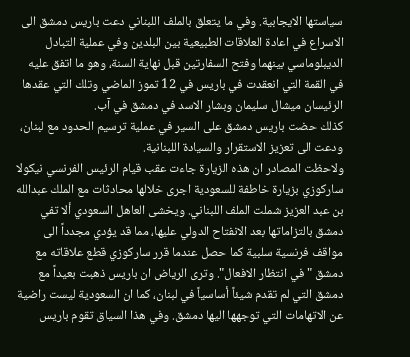سياستها الايجابية. وفي ما يتعلق بالملف اللبناني دعت باريس دمشق الى الاسراع في اعادة العلاقات الطبيعية بين البلدين وفي عملية التبادل الديبلوماسي بينهما وفتح السفارتين قبل نهاية السنة، وهو ما اتفق عليه في القمة التي انعقدت في باريس في 12 تموز الماضي وتلك التي عقدها الرئيسان ميشال سليمان وبشار الاسد في دمشق في آب.
كذلك حضت باريس دمشق على السير في عملية ترسيم الحدود مع لبنان، ودعت الى تعزيز الاستقرار والسيادة اللبنانية.
ولاحظت المصادر ان هذه الزيارة جاءت عقب قيام الرئيس الفرنسي نيكولا ساركوزي بزيارة خاطفة للسعودية اجرى خلالها محادثات مع الملك عبدالله بن عبد العزيز شملت الملف اللبناني. ويخشى العاهل السعودي ألا تفي دمشق بالتزاماتها بعد الانفتاح الدولي عليها، مما قد يؤدي مجدداً الى مواقف فرنسية سلبية كما حصل عندما قرر ساركوزي قطع علاقاته مع دمشق "في انتظار الافعال". وترى الرياض ان باريس ذهبت بعيداً مع دمشق التي لم تقدم شيئاً أساسياً في لبنان، كما ان السعودية ليست راضية عن الاتهامات التي توجهها اليها دمشق. وفي هذا السياق تقوم باريس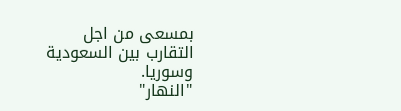بمسعى من اجل التقارب بين السعودية وسوريا.
"النهار"